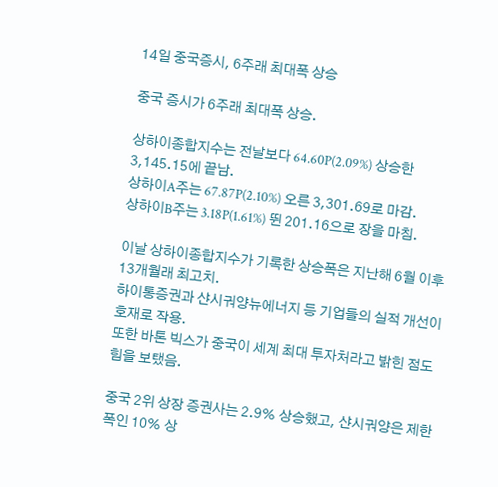14일 중국증시, 6주래 최대폭 상승

중국 증시가 6주래 최대폭 상승.

상하이종합지수는 전날보다 64.60P(2.09%) 상승한 3,145.15에 끝남.
상하이A주는 67.87P(2.10%) 오른 3,301.69로 마감.
상하이B주는 3.18P(1.61%) 뛴 201.16으로 장을 마침.

이날 상하이종합지수가 기록한 상승폭은 지난해 6월 이후 13개월래 최고치.
하이통증권과 샨시궈양뉴에너지 등 기업들의 실적 개선이 호재로 작용.
또한 바톤 빅스가 중국이 세계 최대 투자처라고 밝힌 점도 힘을 보탰음.

중국 2위 상장 증권사는 2.9% 상승했고, 샨시궈양은 제한폭인 10% 상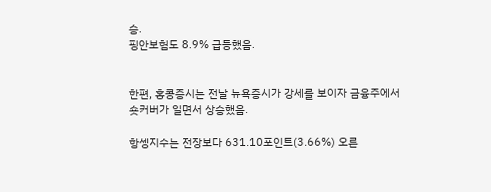승.
핑안보험도 8.9% 급등했음.


한편, 홍콩증시는 전날 뉴욕증시가 강세를 보이자 금융주에서 숏커버가 일면서 상승했음.

항셍지수는 전장보다 631.10포인트(3.66%) 오른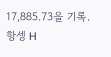17,885.73을 기록.
항셍 H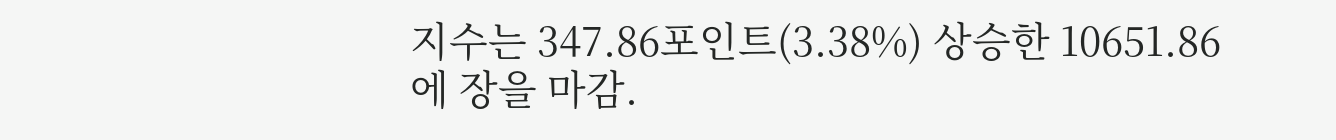지수는 347.86포인트(3.38%) 상승한 10651.86에 장을 마감.